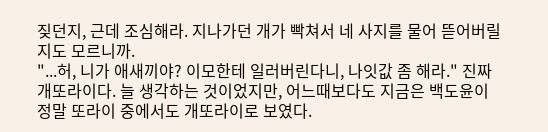짖던지, 근데 조심해라. 지나가던 개가 빡쳐서 네 사지를 물어 뜯어버릴지도 모르니까.
"...허, 니가 애새끼야? 이모한테 일러버린다니, 나잇값 좀 해라." 진짜 개또라이다. 늘 생각하는 것이었지만, 어느때보다도 지금은 백도윤이 정말 또라이 중에서도 개또라이로 보였다.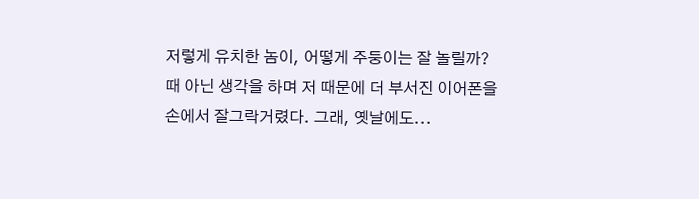저렇게 유치한 놈이, 어떻게 주둥이는 잘 놀릴까? 때 아닌 생각을 하며 저 때문에 더 부서진 이어폰을 손에서 잘그락거렸다. 그래, 옛날에도...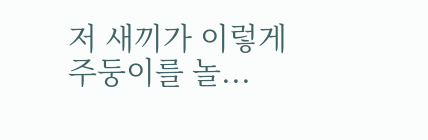저 새끼가 이렇게 주둥이를 놀...